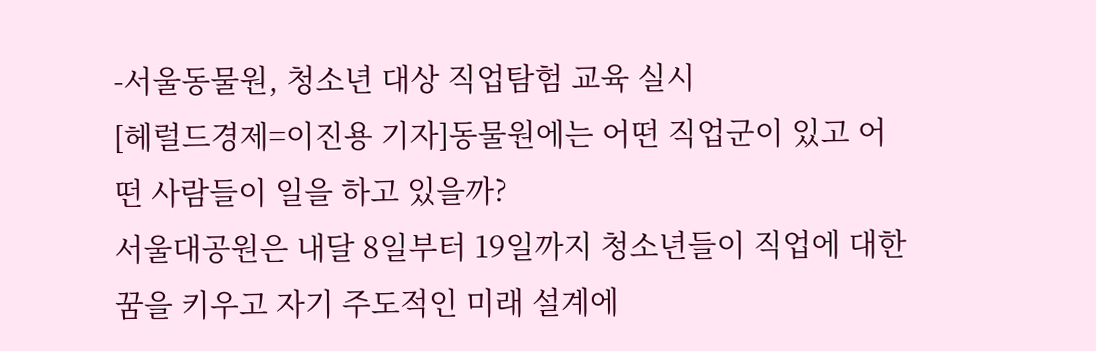-서울동물원, 청소년 대상 직업탐험 교육 실시
[헤럴드경제=이진용 기자]동물원에는 어떤 직업군이 있고 어떤 사람들이 일을 하고 있을까?
서울대공원은 내달 8일부터 19일까지 청소년들이 직업에 대한 꿈을 키우고 자기 주도적인 미래 설계에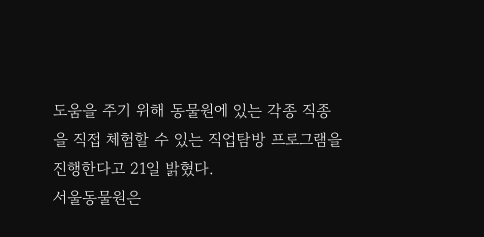도움을 주기 위해 동물원에 있는 각종 직종을 직접 체험할 수 있는 직업탐방 프로그램을 진행한다고 21일 밝혔다.
서울동물원은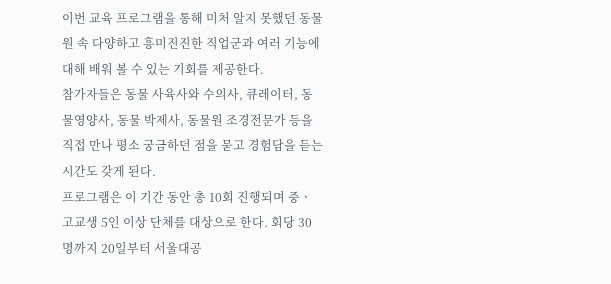이번 교육 프로그램을 통해 미처 알지 못했던 동물원 속 다양하고 흥미진진한 직업군과 여러 기능에 대해 배워 볼 수 있는 기회를 제공한다.
참가자들은 동물 사육사와 수의사, 큐레이터, 동물영양사, 동물 박제사, 동물원 조경전문가 등을 직접 만나 평소 궁금하던 점을 묻고 경험담을 듣는 시간도 갖게 된다.
프로그램은 이 기간 동안 총 10회 진행되며 중ㆍ고교생 5인 이상 단체를 대상으로 한다. 회당 30명까지 20일부터 서울대공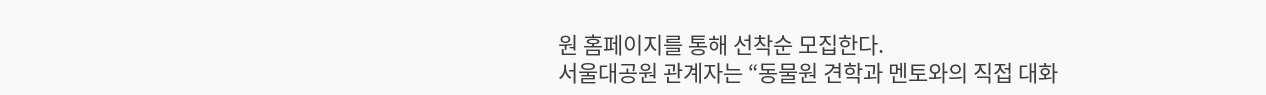원 홈페이지를 통해 선착순 모집한다.
서울대공원 관계자는 “동물원 견학과 멘토와의 직접 대화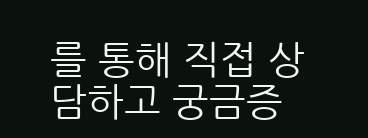를 통해 직접 상담하고 궁금증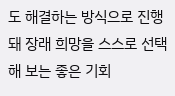도 해결하는 방식으로 진행돼 장래 희망을 스스로 선택해 보는 좋은 기회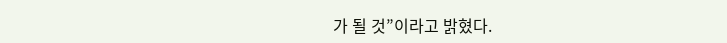가 될 것”이라고 밝혔다.